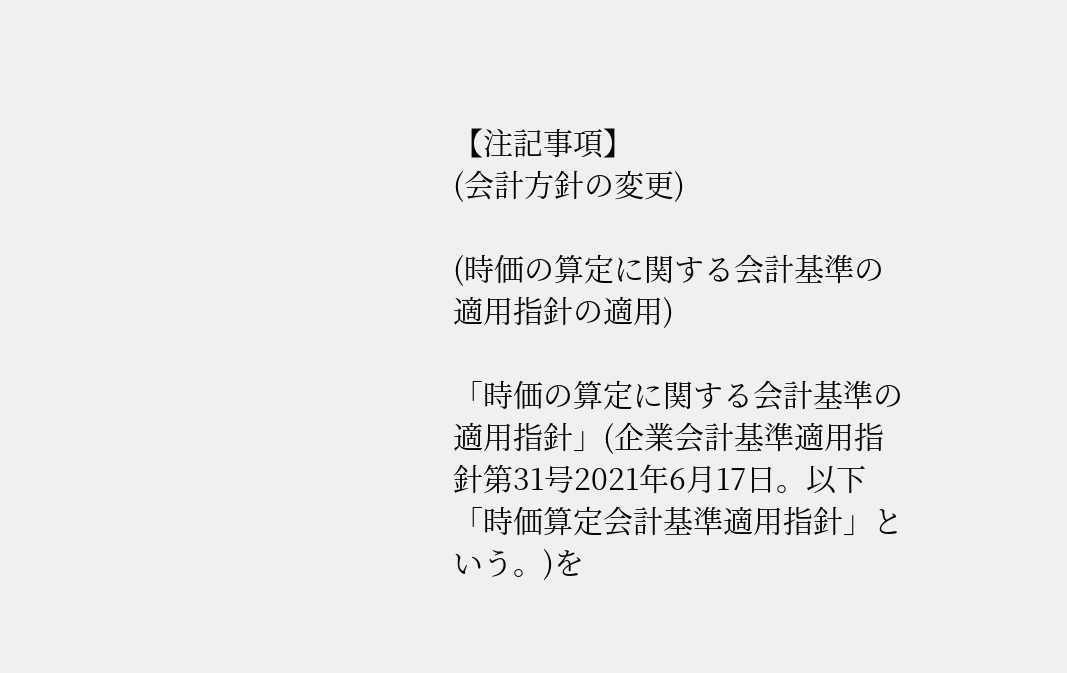【注記事項】
(会計方針の変更)

(時価の算定に関する会計基準の適用指針の適用)

「時価の算定に関する会計基準の適用指針」(企業会計基準適用指針第31号2021年6月17日。以下「時価算定会計基準適用指針」という。)を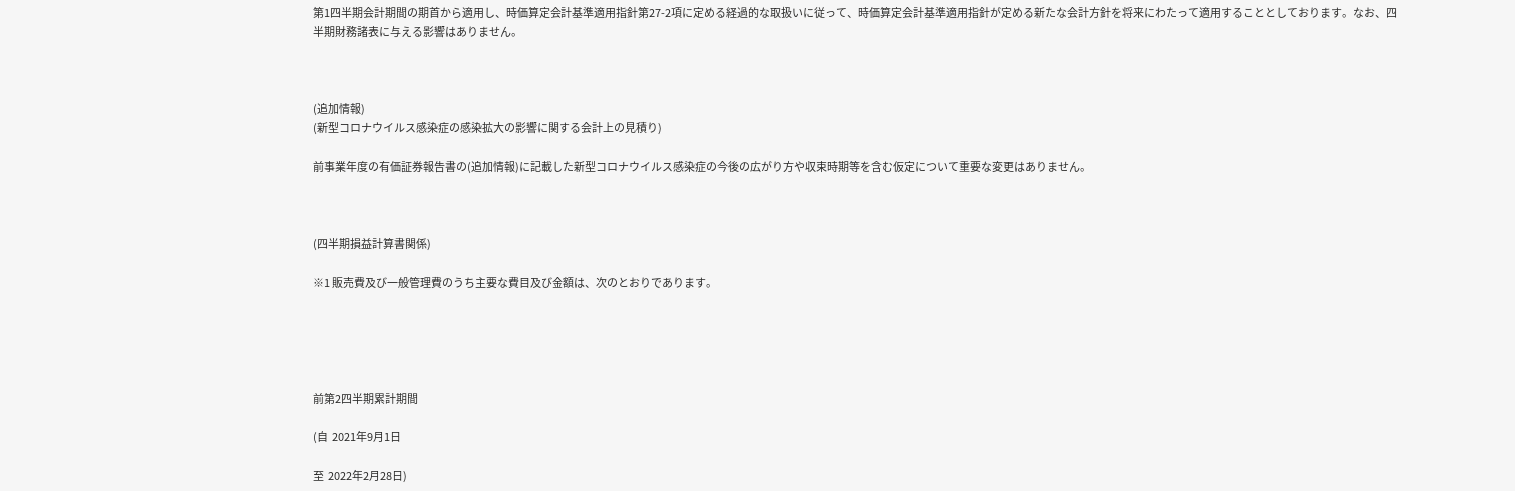第1四半期会計期間の期首から適用し、時価算定会計基準適用指針第27-2項に定める経過的な取扱いに従って、時価算定会計基準適用指針が定める新たな会計方針を将来にわたって適用することとしております。なお、四半期財務諸表に与える影響はありません。



(追加情報)
(新型コロナウイルス感染症の感染拡大の影響に関する会計上の見積り)

前事業年度の有価証券報告書の(追加情報)に記載した新型コロナウイルス感染症の今後の広がり方や収束時期等を含む仮定について重要な変更はありません。



(四半期損益計算書関係)

※1 販売費及び一般管理費のうち主要な費目及び金額は、次のとおりであります。





前第2四半期累計期間

(自  2021年9月1日

至  2022年2月28日)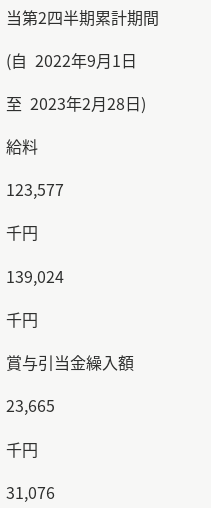当第2四半期累計期間

(自  2022年9月1日

至  2023年2月28日)

給料

123,577

千円

139,024

千円

賞与引当金繰入額

23,665

千円

31,076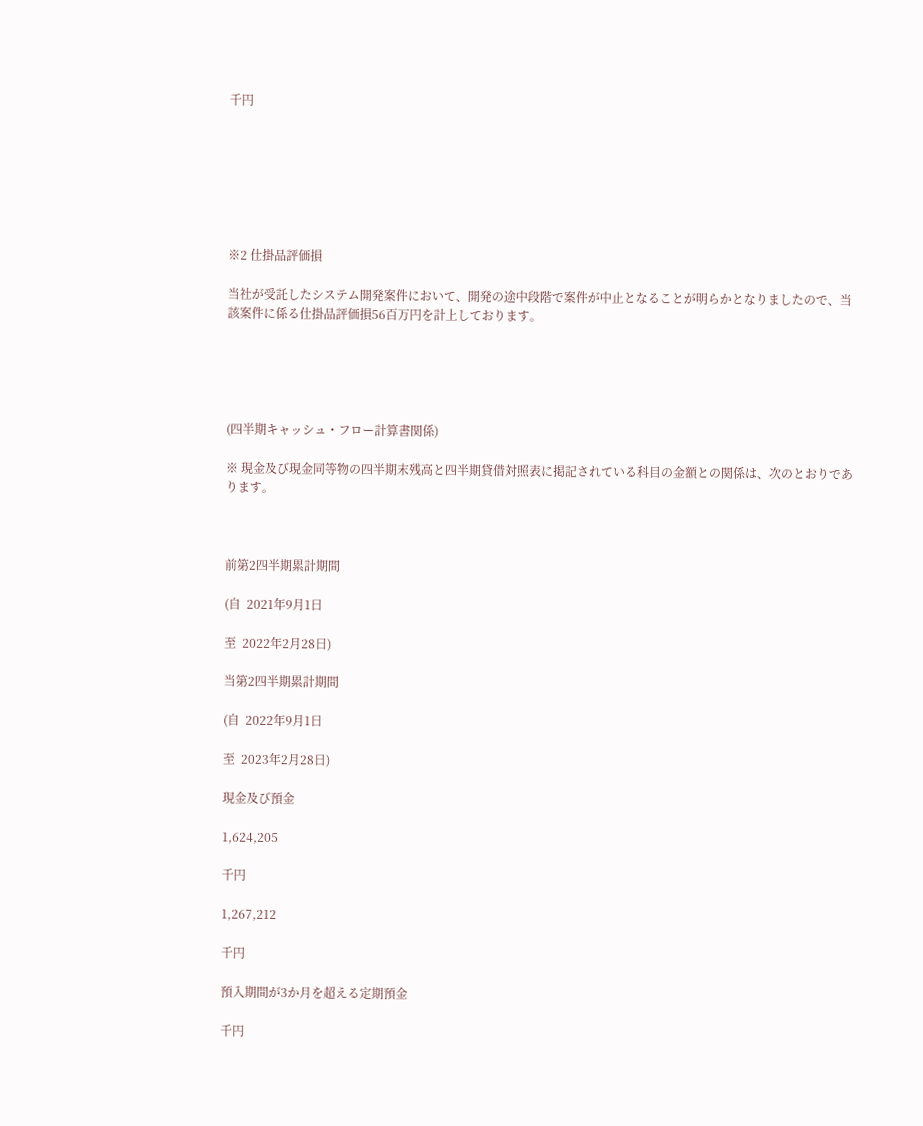千円







※2 仕掛品評価損

当社が受託したシステム開発案件において、開発の途中段階で案件が中止となることが明らかとなりましたので、当該案件に係る仕掛品評価損56百万円を計上しております。





(四半期キャッシュ・フロー計算書関係)

※ 現金及び現金同等物の四半期末残高と四半期貸借対照表に掲記されている科目の金額との関係は、次のとおりであります。



前第2四半期累計期間

(自  2021年9月1日

至  2022年2月28日)

当第2四半期累計期間

(自  2022年9月1日

至  2023年2月28日)

現金及び預金

1,624,205

千円

1,267,212

千円

預入期間が3か月を超える定期預金

千円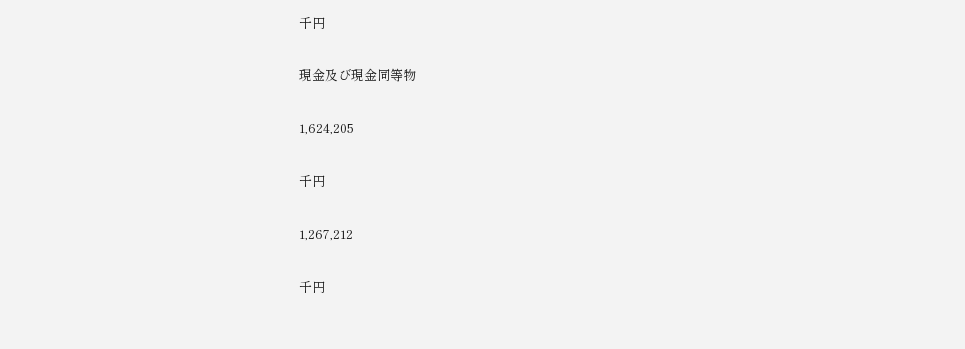千円

現金及び現金同等物

1,624,205

千円

1,267,212

千円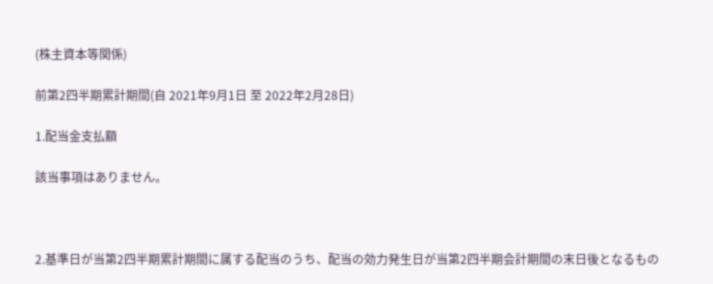(株主資本等関係)

前第2四半期累計期間(自 2021年9月1日 至 2022年2月28日)

1.配当金支払額

該当事項はありません。



2.基準日が当第2四半期累計期間に属する配当のうち、配当の効力発生日が当第2四半期会計期間の末日後となるもの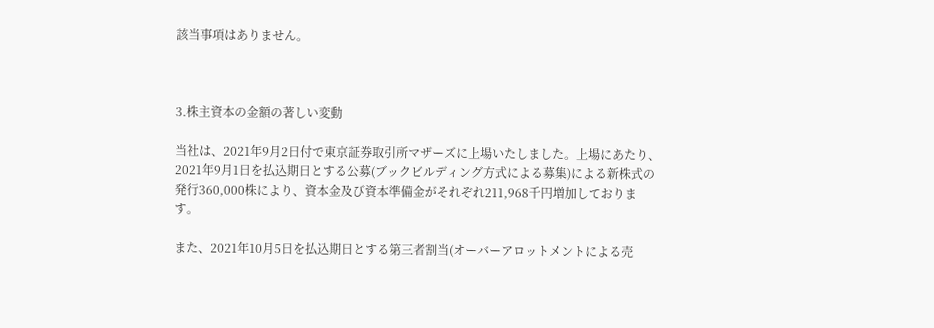該当事項はありません。



3.株主資本の金額の著しい変動

当社は、2021年9月2日付で東京証券取引所マザーズに上場いたしました。上場にあたり、2021年9月1日を払込期日とする公募(ブックビルディング方式による募集)による新株式の発行360,000株により、資本金及び資本準備金がそれぞれ211,968千円増加しております。

また、2021年10月5日を払込期日とする第三者割当(オーバーアロットメントによる売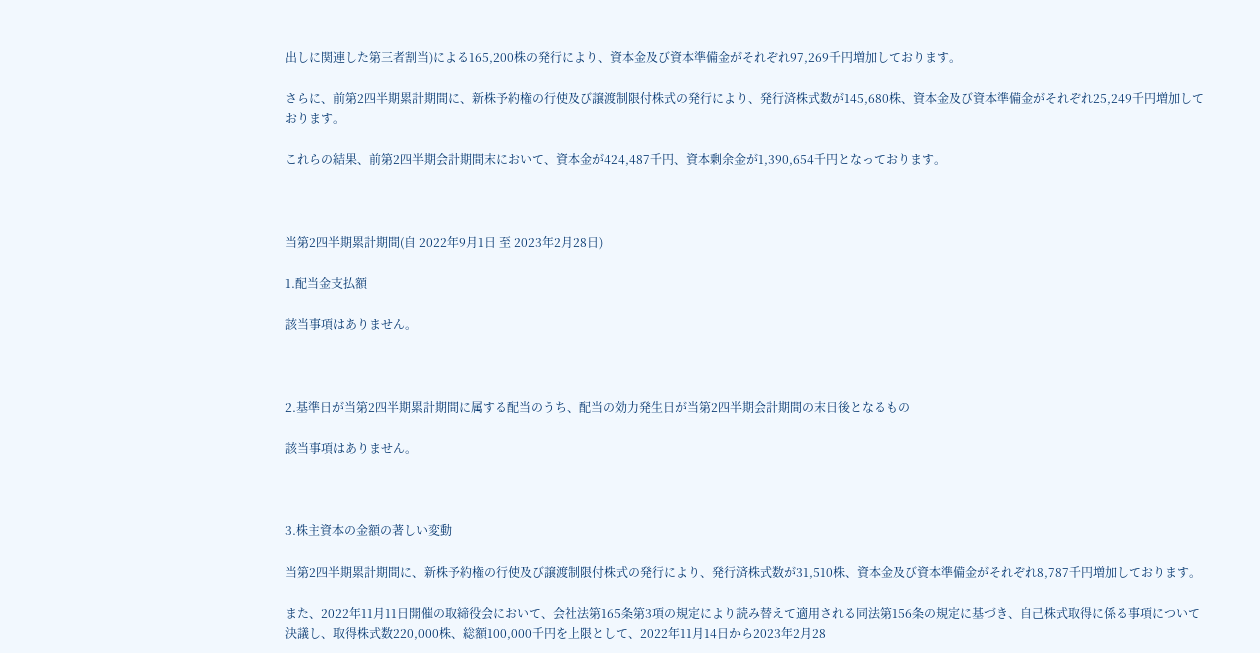出しに関連した第三者割当)による165,200株の発行により、資本金及び資本準備金がそれぞれ97,269千円増加しております。

さらに、前第2四半期累計期間に、新株予約権の行使及び譲渡制限付株式の発行により、発行済株式数が145,680株、資本金及び資本準備金がそれぞれ25,249千円増加しております。

これらの結果、前第2四半期会計期間末において、資本金が424,487千円、資本剰余金が1,390,654千円となっております。



当第2四半期累計期間(自 2022年9月1日 至 2023年2月28日)

1.配当金支払額

該当事項はありません。



2.基準日が当第2四半期累計期間に属する配当のうち、配当の効力発生日が当第2四半期会計期間の末日後となるもの

該当事項はありません。



3.株主資本の金額の著しい変動

当第2四半期累計期間に、新株予約権の行使及び譲渡制限付株式の発行により、発行済株式数が31,510株、資本金及び資本準備金がそれぞれ8,787千円増加しております。

また、2022年11月11日開催の取締役会において、会社法第165条第3項の規定により読み替えて適用される同法第156条の規定に基づき、自己株式取得に係る事項について決議し、取得株式数220,000株、総額100,000千円を上限として、2022年11月14日から2023年2月28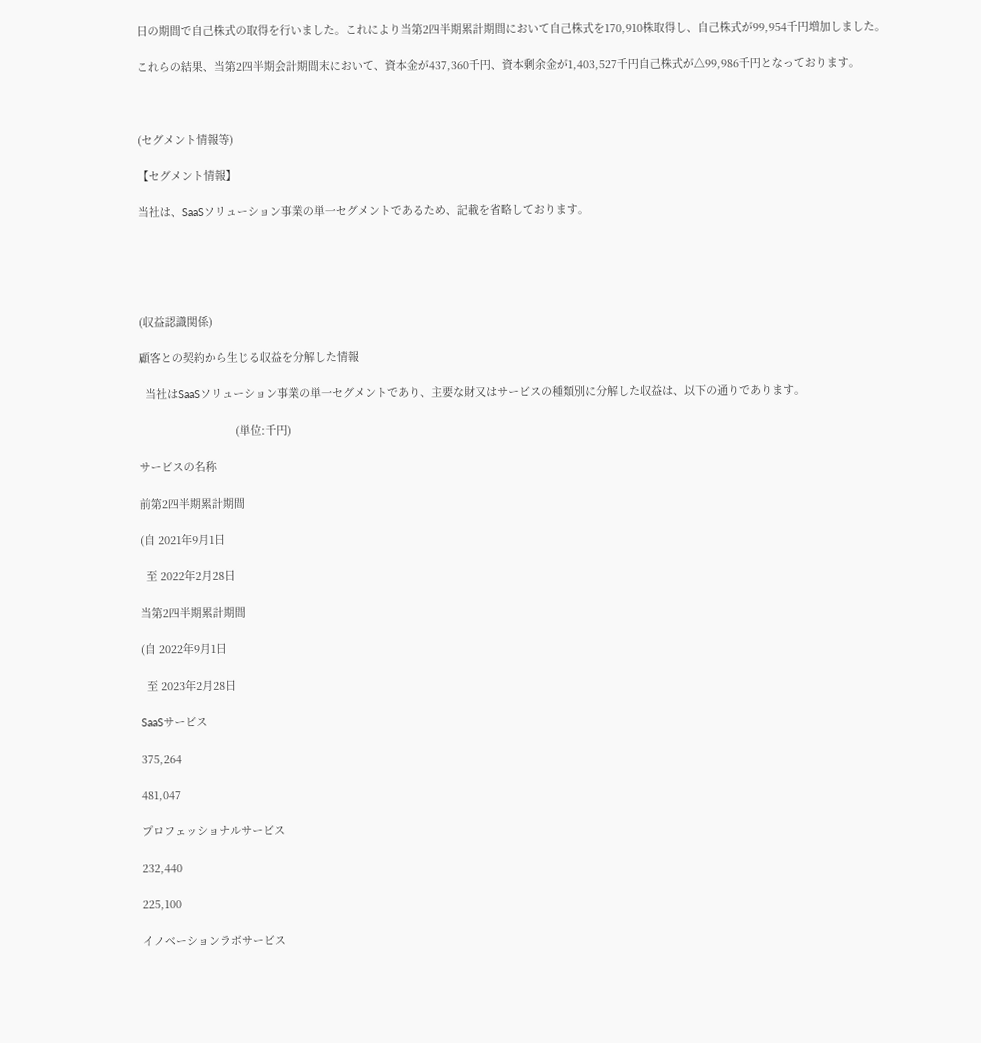日の期間で自己株式の取得を行いました。これにより当第2四半期累計期間において自己株式を170,910株取得し、自己株式が99,954千円増加しました。

これらの結果、当第2四半期会計期間末において、資本金が437,360千円、資本剰余金が1,403,527千円自己株式が△99,986千円となっております。



(セグメント情報等)

【セグメント情報】

当社は、SaaSソリューション事業の単一セグメントであるため、記載を省略しております。





(収益認識関係)

顧客との契約から生じる収益を分解した情報

  当社はSaaSソリューション事業の単一セグメントであり、主要な財又はサービスの種類別に分解した収益は、以下の通りであります。

                                (単位:千円)

サービスの名称

前第2四半期累計期間

(自 2021年9月1日

  至 2022年2月28日

当第2四半期累計期間

(自 2022年9月1日

  至 2023年2月28日

SaaSサービス

375,264

481,047

プロフェッショナルサービス

232,440

225,100

イノベーションラボサービス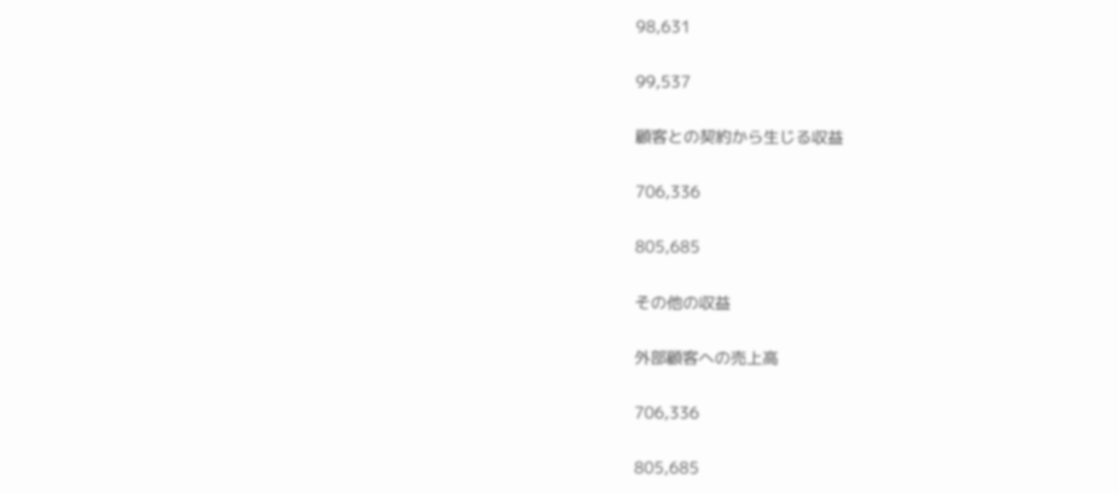98,631

99,537

顧客との契約から生じる収益

706,336

805,685

その他の収益

外部顧客への売上高

706,336

805,685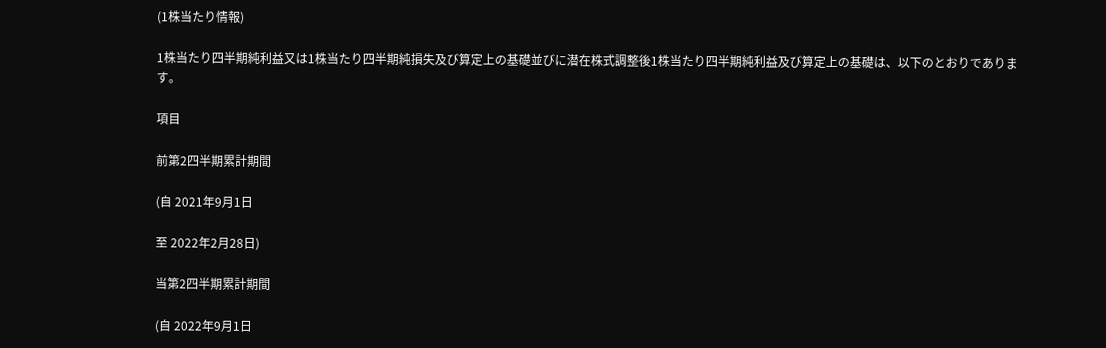(1株当たり情報)

1株当たり四半期純利益又は1株当たり四半期純損失及び算定上の基礎並びに潜在株式調整後1株当たり四半期純利益及び算定上の基礎は、以下のとおりであります。

項目

前第2四半期累計期間

(自 2021年9月1日

至 2022年2月28日)

当第2四半期累計期間

(自 2022年9月1日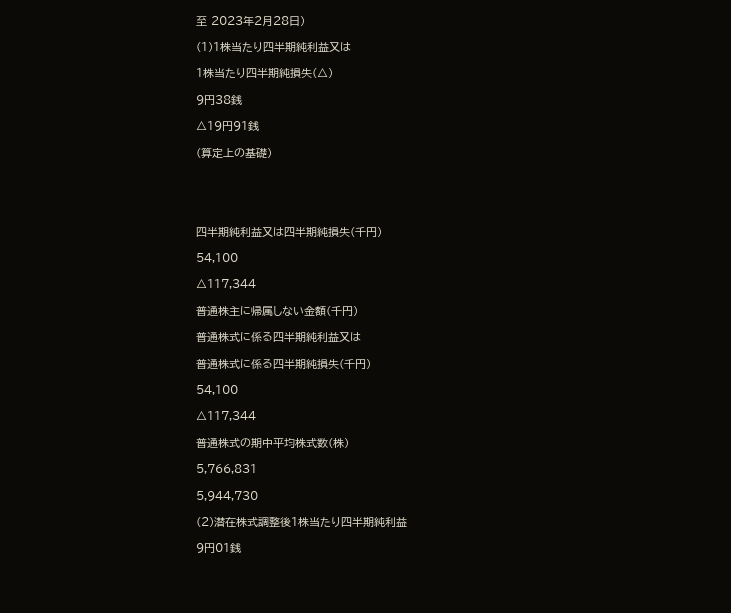至 2023年2月28日)

(1)1株当たり四半期純利益又は

1株当たり四半期純損失(△)

9円38銭

△19円91銭

(算定上の基礎)





四半期純利益又は四半期純損失(千円)

54,100

△117,344

普通株主に帰属しない金額(千円)

普通株式に係る四半期純利益又は

普通株式に係る四半期純損失(千円)

54,100

△117,344

普通株式の期中平均株式数(株)

5,766,831

5,944,730

(2)潜在株式調整後1株当たり四半期純利益

9円01銭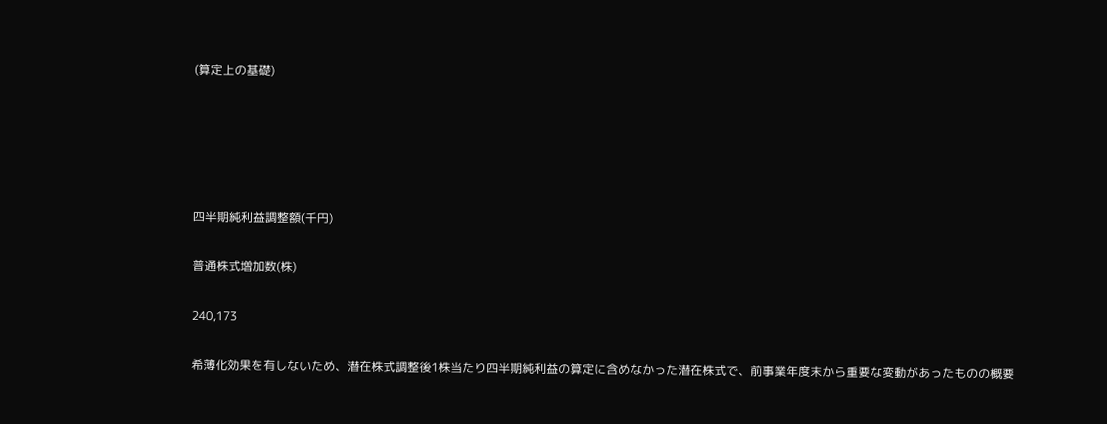(算定上の基礎)





四半期純利益調整額(千円)

普通株式増加数(株)

240,173

希薄化効果を有しないため、潜在株式調整後1株当たり四半期純利益の算定に含めなかった潜在株式で、前事業年度末から重要な変動があったものの概要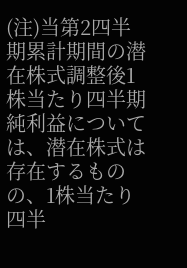(注)当第2四半期累計期間の潜在株式調整後1株当たり四半期純利益については、潜在株式は存在するものの、1株当たり四半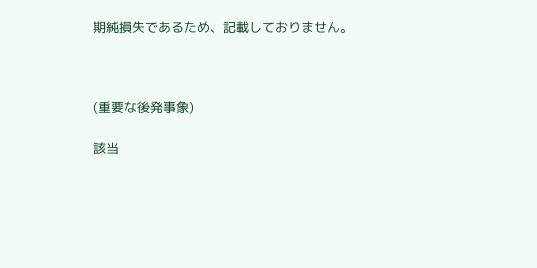期純損失であるため、記載しておりません。



(重要な後発事象)

該当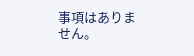事項はありません。